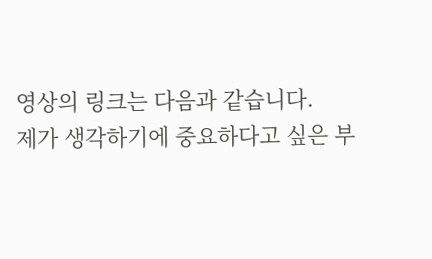영상의 링크는 다음과 같습니다.
제가 생각하기에 중요하다고 싶은 부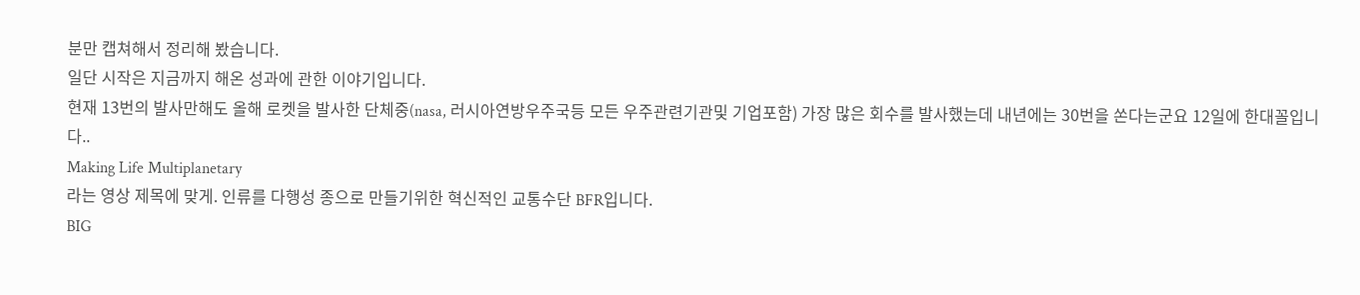분만 캡쳐해서 정리해 봤습니다.
일단 시작은 지금까지 해온 성과에 관한 이야기입니다.
현재 13번의 발사만해도 올해 로켓을 발사한 단체중(nasa, 러시아연방우주국등 모든 우주관련기관및 기업포함) 가장 많은 회수를 발사했는데 내년에는 30번을 쏜다는군요 12일에 한대꼴입니다..
Making Life Multiplanetary
라는 영상 제목에 맞게. 인류를 다행성 종으로 만들기위한 혁신적인 교통수단 BFR입니다.
BIG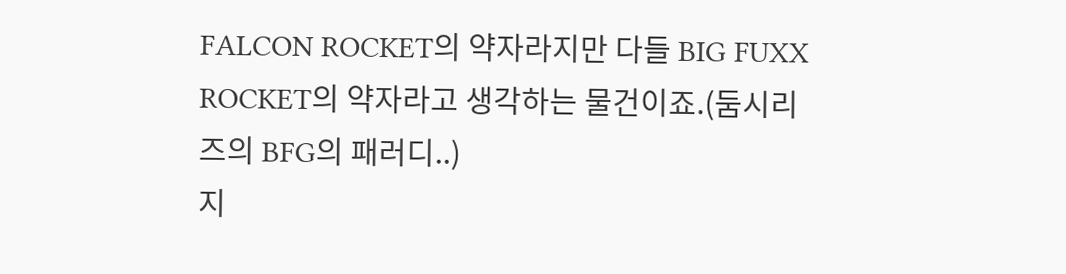FALCON ROCKET의 약자라지만 다들 BIG FUXX ROCKET의 약자라고 생각하는 물건이죠.(둠시리즈의 BFG의 패러디..)
지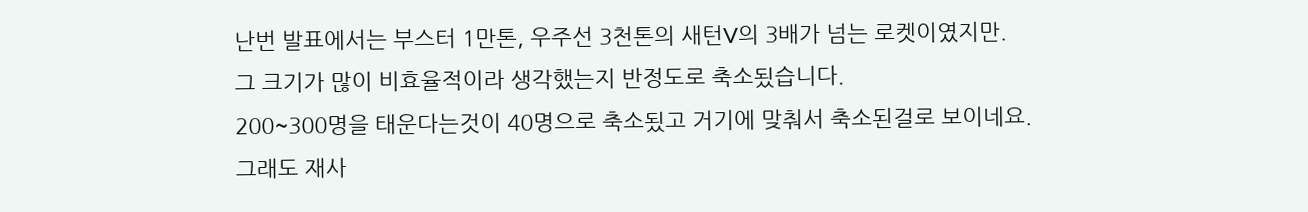난번 발표에서는 부스터 1만톤, 우주선 3천톤의 새턴V의 3배가 넘는 로켓이였지만.
그 크기가 많이 비효율적이라 생각했는지 반정도로 축소됬습니다.
200~300명을 태운다는것이 40명으로 축소됬고 거기에 맞춰서 축소된걸로 보이네요.
그래도 재사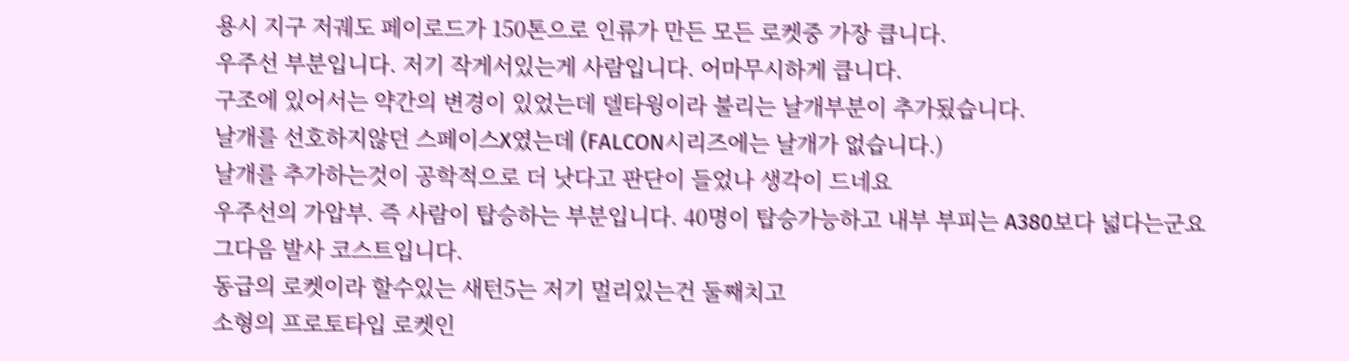용시 지구 저궤도 페이로드가 150톤으로 인류가 만든 모든 로켓중 가장 큽니다.
우주선 부분입니다. 저기 작게서있는게 사람입니다. 어마무시하게 큽니다.
구조에 있어서는 약간의 변경이 있었는데 델타윙이라 불리는 날개부분이 추가됬습니다.
날개를 선호하지않던 스페이스X였는데 (FALCON시리즈에는 날개가 없습니다.)
날개를 추가하는것이 공학적으로 더 낫다고 판단이 들었나 생각이 드네요
우주선의 가압부. 즉 사람이 탑승하는 부분입니다. 40명이 탑승가능하고 내부 부피는 A380보다 넓다는군요
그다음 발사 코스트입니다.
동급의 로켓이라 할수있는 새턴5는 저기 멀리있는건 둘째치고
소형의 프로토타입 로켓인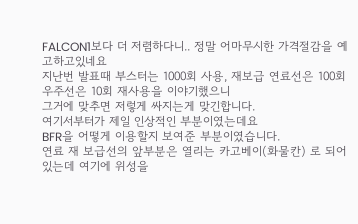FALCON1보다 더 저렴하다니.. 정말 어마무시한 가격절감을 예고하고있네요
지난번 발표때 부스터는 1000회 사용, 재보급 연료선은 100회 우주선은 10회 재사용을 이야기했으니
그거에 맞추면 저렇게 싸지는게 맞긴합니다.
여기서부터가 제일 인상적인 부분이였는데요
BFR을 어떻게 이용할지 보여준 부분이였습니다.
연료 재 보급선의 앞부분은 열리는 카고베이(화물칸) 로 되어있는데 여기에 위성을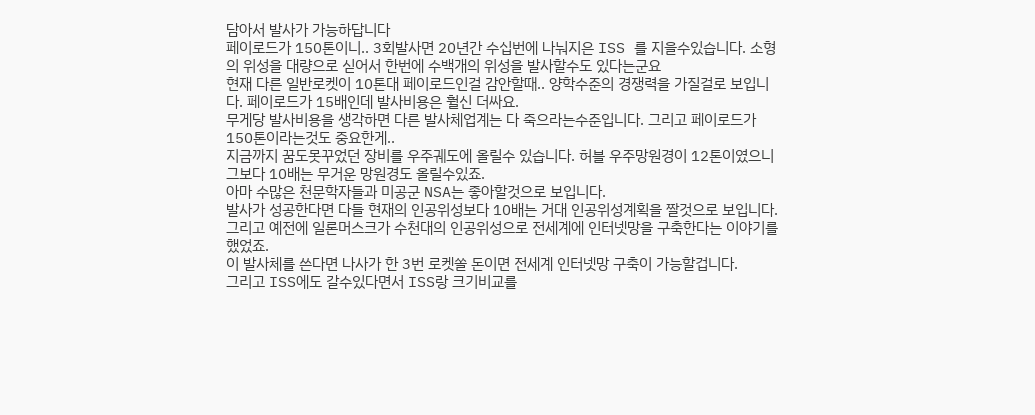담아서 발사가 가능하답니다
페이로드가 150톤이니.. 3회발사면 20년간 수십번에 나눠지은 ISS 를 지을수있습니다. 소형의 위성을 대량으로 싣어서 한번에 수백개의 위성을 발사할수도 있다는군요
현재 다른 일반로켓이 10톤대 페이로드인걸 감안할때.. 양학수준의 경쟁력을 가질걸로 보입니다. 페이로드가 15배인데 발사비용은 훨신 더싸요.
무게당 발사비용을 생각하면 다른 발사체업계는 다 죽으라는수준입니다. 그리고 페이로드가 150톤이라는것도 중요한게..
지금까지 꿈도못꾸었던 장비를 우주궤도에 올릴수 있습니다. 허블 우주망원경이 12톤이였으니 그보다 10배는 무거운 망원경도 올릴수있죠.
아마 수많은 천문학자들과 미공군 NSA는 좋아할것으로 보입니다.
발사가 성공한다면 다들 현재의 인공위성보다 10배는 거대 인공위성계획을 짤것으로 보입니다.
그리고 예전에 일론머스크가 수천대의 인공위성으로 전세계에 인터넷망을 구축한다는 이야기를 했었죠.
이 발사체를 쓴다면 나사가 한 3번 로켓쏠 돈이면 전세계 인터넷망 구축이 가능할겁니다.
그리고 ISS에도 갈수있다면서 ISS랑 크기비교를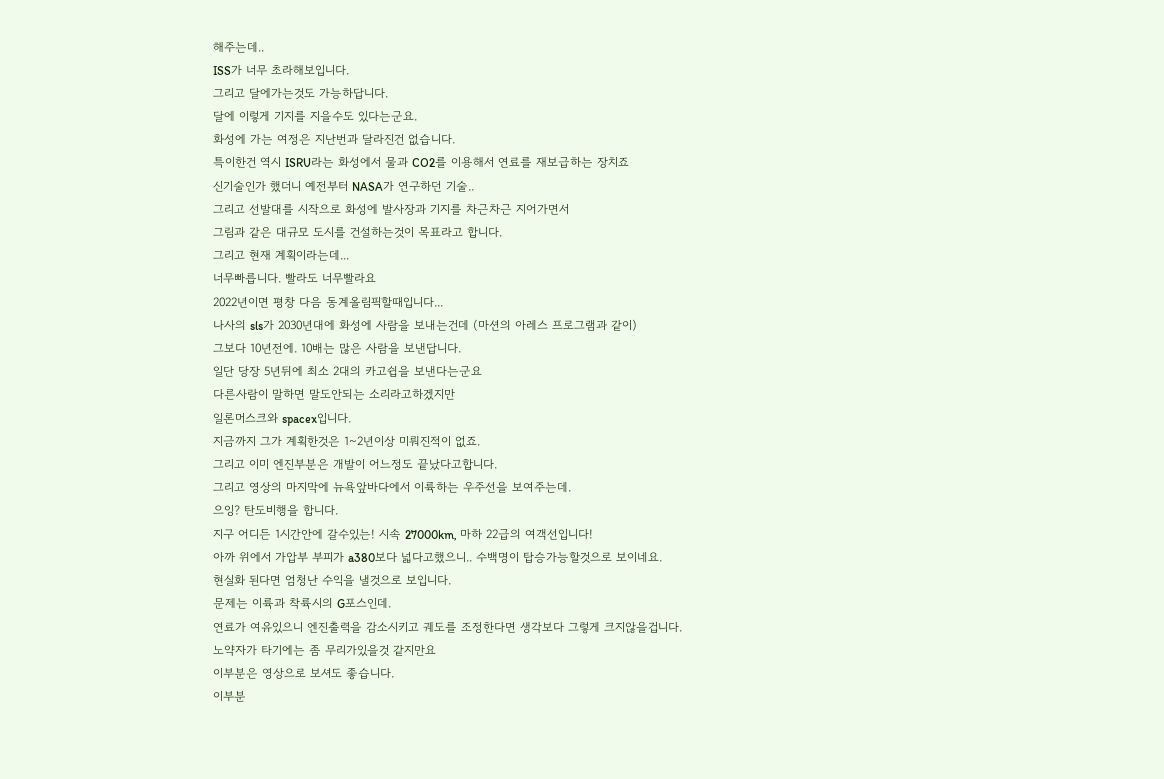해주는데..
ISS가 너무 초라해보입니다.
그리고 달에가는것도 가능하답니다.
달에 이렇게 기지를 지을수도 있다는군요.
화성에 가는 여정은 지난번과 달라진건 없습니다.
특이한건 역시 ISRU라는 화성에서 물과 CO2를 이용해서 연료를 재보급하는 장치죠
신기술인가 했더니 예전부터 NASA가 연구하던 기술..
그리고 선발대를 시작으로 화성에 발사장과 기지를 차근차근 지어가면서
그림과 같은 대규모 도시를 건설하는것이 목표라고 합니다.
그리고 현재 계획이라는데...
너무빠릅니다. 빨라도 너무빨라요
2022년이면 평창 다음 동계올림픽할때입니다...
나사의 sls가 2030년대에 화성에 사람을 보내는건데 (마션의 아레스 프로그램과 같이)
그보다 10년전에. 10배는 많은 사람을 보낸답니다.
일단 당장 5년뒤에 최소 2대의 카고쉽을 보낸다는군요
다른사람이 말하면 말도안되는 소리라고하겠지만
일론머스크와 spacex입니다.
지금까지 그가 계획한것은 1~2년이상 미뤄진적이 없죠.
그리고 이미 엔진부분은 개발이 어느정도 끝났다고합니다.
그리고 영상의 마지막에 뉴욕앞바다에서 이륙하는 우주선을 보여주는데.
으잉? 탄도비행을 합니다.
지구 어디든 1시간안에 갈수있는! 시속 27000km, 마하 22급의 여객선입니다!
아까 위에서 가압부 부피가 a380보다 넓다고했으니.. 수백명이 탑승가능할것으로 보이네요.
현실화 된다면 엄청난 수익을 낼것으로 보입니다.
문제는 이륙과 착륙시의 G포스인데.
연료가 여유있으니 엔진출력을 감소시키고 궤도를 조정한다면 생각보다 그렇게 크지않을겁니다.
노약자가 타기에는 좀 무리가있을것 같지만요
이부분은 영상으로 보셔도 좋습니다.
이부분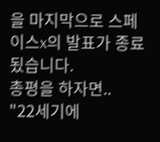을 마지막으로 스페이스x의 발표가 종료됬습니다.
총평을 하자면..
"22세기에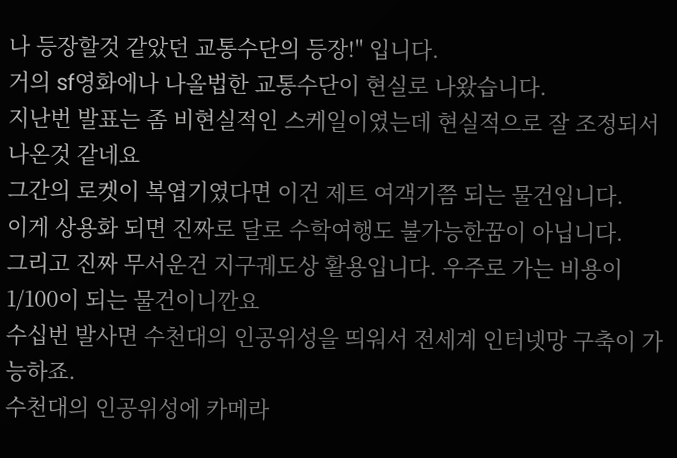나 등장할것 같았던 교통수단의 등장!" 입니다.
거의 sf영화에나 나올법한 교통수단이 현실로 나왔습니다.
지난번 발표는 좀 비현실적인 스케일이였는데 현실적으로 잘 조정되서 나온것 같네요
그간의 로켓이 복엽기였다면 이건 제트 여객기쯤 되는 물건입니다.
이게 상용화 되면 진짜로 달로 수학여행도 불가능한꿈이 아닙니다.
그리고 진짜 무서운건 지구궤도상 활용입니다. 우주로 가는 비용이 1/100이 되는 물건이니깐요
수십번 발사면 수천대의 인공위성을 띄워서 전세계 인터넷망 구축이 가능하죠.
수천대의 인공위성에 카메라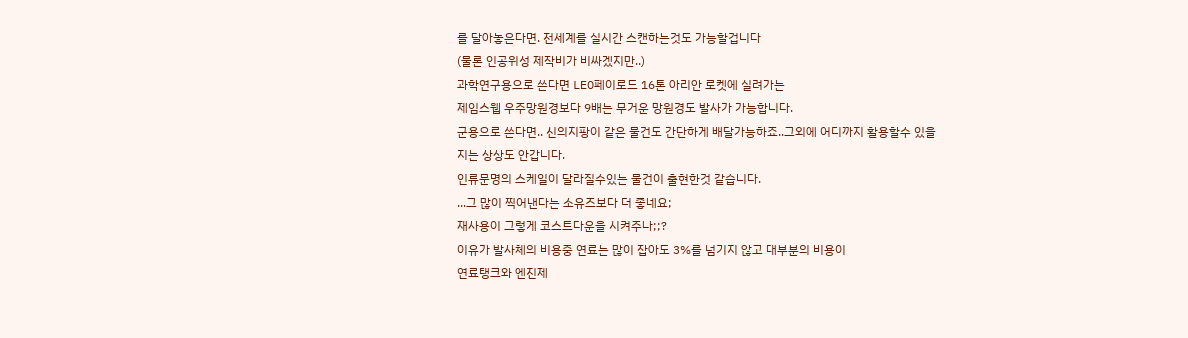를 달아놓은다면. 전세계를 실시간 스캔하는것도 가능할겁니다
(물론 인공위성 제작비가 비싸겠지만..)
과학연구용으로 쓴다면 LEO페이로드 16톤 아리안 로켓에 실려가는
제임스웹 우주망원경보다 9배는 무거운 망원경도 발사가 가능합니다.
군용으로 쓴다면.. 신의지팡이 같은 물건도 간단하게 배달가능하죠..그외에 어디까지 활용할수 있을지는 상상도 안갑니다.
인류문명의 스케일이 달라질수있는 물건이 출현한것 같습니다.
...그 많이 찍어낸다는 소유즈보다 더 좋네요;
재사용이 그렇게 코스트다운을 시켜주나;;?
이유가 발사체의 비용중 연료는 많이 잡아도 3%를 넘기지 않고 대부분의 비용이
연료탱크와 엔진제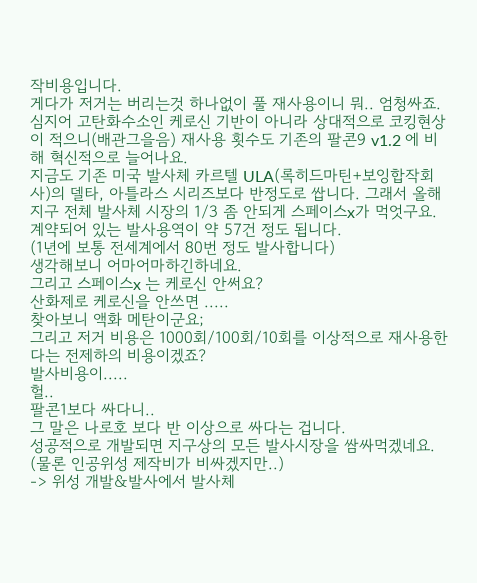작비용입니다.
게다가 저거는 버리는것 하나없이 풀 재사용이니 뭐.. 엄청싸죠.
심지어 고탄화수소인 케로신 기반이 아니라 상대적으로 코킹현상이 적으니(배관그을음) 재사용 횟수도 기존의 팔콘9 v1.2 에 비해 혁신적으로 늘어나요.
지금도 기존 미국 발사체 카르텔 ULA(록히드마틴+보잉합작회사)의 델타, 아틀라스 시리즈보다 반정도로 쌉니다. 그래서 올해 지구 전체 발사체 시장의 1/3 좀 안되게 스페이스x가 먹엇구요.
계약되어 있는 발사용역이 약 57건 정도 됩니다.
(1년에 보통 전세계에서 80번 정도 발사합니다)
생각해보니 어마어마하긴하네요.
그리고 스페이스x 는 케로신 안써요?
산화제로 케로신을 안쓰면 .....
찾아보니 액화 메탄이군요;
그리고 저거 비용은 1000회/100회/10회를 이상적으로 재사용한다는 전제하의 비용이겠죠?
발사비용이.....
헐..
팔콘1보다 싸다니..
그 말은 나로호 보다 반 이상으로 싸다는 겁니다.
성공적으로 개발되면 지구상의 모든 발사시장을 쌈싸먹겠네요.
(물론 인공위성 제작비가 비싸겠지만..)
-> 위성 개발&발사에서 발사체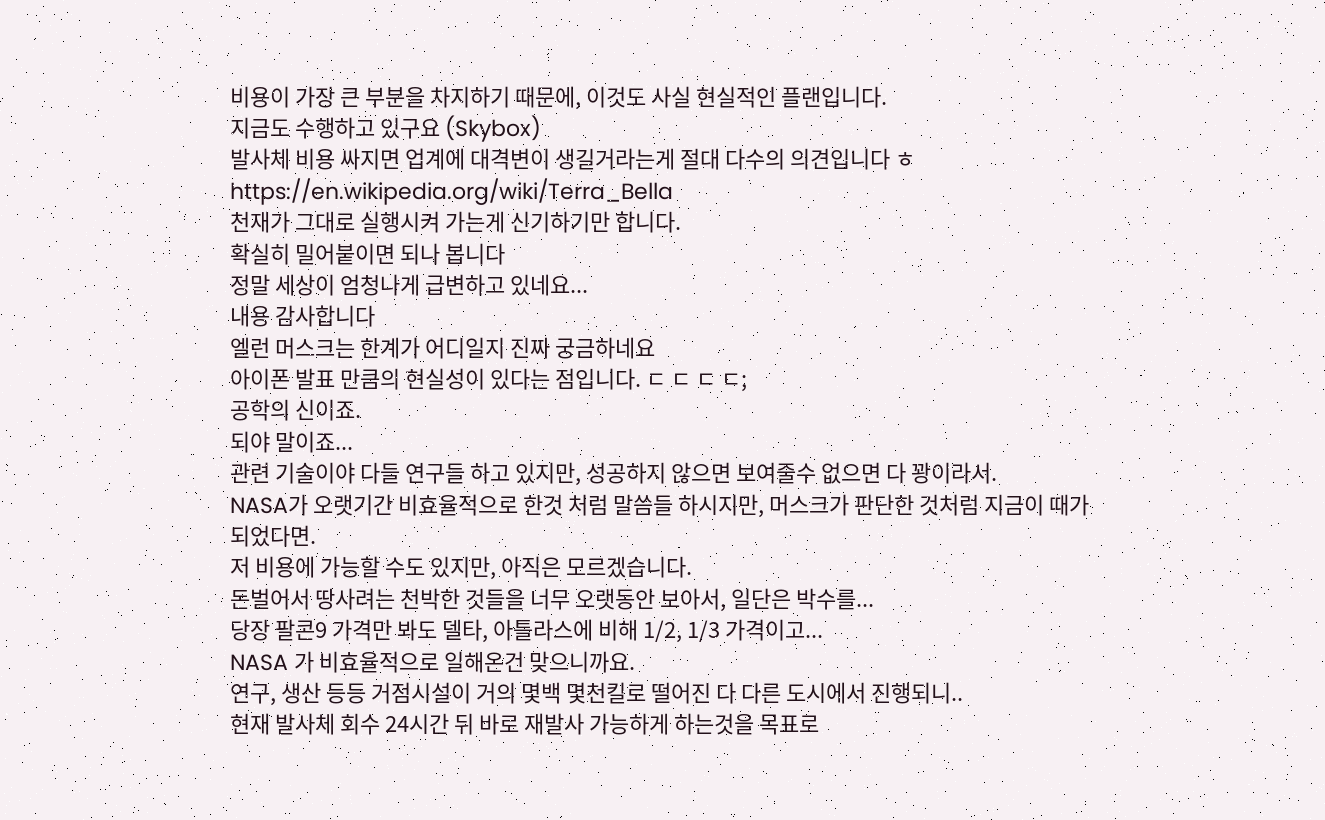비용이 가장 큰 부분을 차지하기 때문에, 이것도 사실 현실적인 플랜입니다.
지금도 수행하고 있구요 (Skybox)
발사체 비용 싸지면 업계에 대격변이 생길거라는게 절대 다수의 의견입니다 ㅎ
https://en.wikipedia.org/wiki/Terra_Bella
천재가 그대로 실행시켜 가는게 신기하기만 합니다.
확실히 밀어붙이면 되나 봅니다
정말 세상이 엄청나게 급변하고 있네요...
내용 감사합니다
엘런 머스크는 한계가 어디일지 진짜 궁금하네요
아이폰 발표 만큼의 현실성이 있다는 점입니다. ㄷ ㄷ ㄷ ㄷ;
공학의 신이죠.
되야 말이죠...
관련 기술이야 다들 연구들 하고 있지만, 성공하지 않으면 보여줄수 없으면 다 꽝이라서.
NASA가 오랫기간 비효율적으로 한것 처럼 말씀들 하시지만, 머스크가 판단한 것처럼 지금이 때가 되었다면.
저 비용에 가능할 수도 있지만, 아직은 모르겠습니다.
돈벌어서 땅사려는 천박한 것들을 너무 오랫동안 보아서, 일단은 박수를...
당장 팔콘9 가격만 봐도 델타, 아틀라스에 비해 1/2, 1/3 가격이고...
NASA 가 비효율적으로 일해온건 맞으니까요.
연구, 생산 등등 거점시설이 거의 몇백 몇천킬로 떨어진 다 다른 도시에서 진행되니..
현재 발사체 회수 24시간 뒤 바로 재발사 가능하게 하는것을 목표로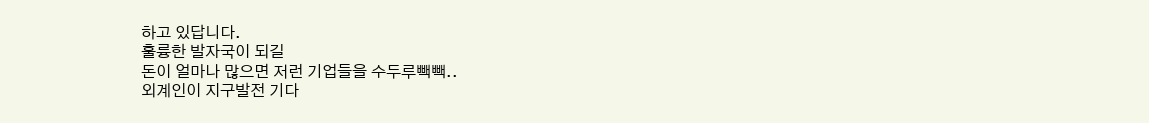하고 있답니다.
훌륭한 발자국이 되길
돈이 얼마나 많으면 저런 기업들을 수두루빽빽..
외계인이 지구발전 기다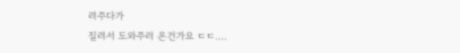려주다가
질려서 도와주러 온건가요 ㄷㄷ....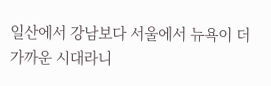일산에서 강남보다 서울에서 뉴욕이 더 가까운 시대라니